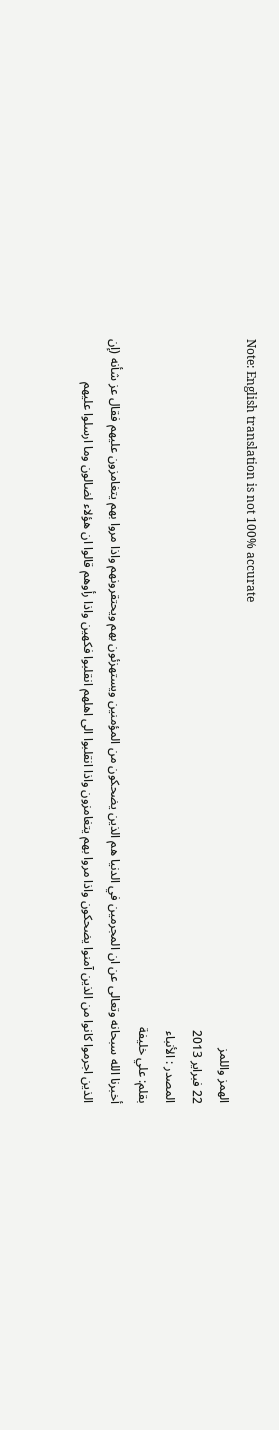Note: English translation is not 100% accurate
الهمز واللمز
22 فبراير 2013
المصدر : الأنباء
بقلم: علي خليفة
أخبرنا الله سبحانه وتعالى عن ان المجرمين في الدنيا هم الذين يضحكون من المؤمنين ويستهزئون بهم ويحتقرونهم واذا مروا بهم يتغامزون عليهم فقال عز شأنه (إن الذين اجرموا كانوا من الذين آمنوا يضحكون واذا مروا بهم يتغامزون واذا انقلبوا الى اهلهم انقلبوا فكهين واذا رأوهم قالوا ان هؤلاء لضالون وما ارسلوا عليهم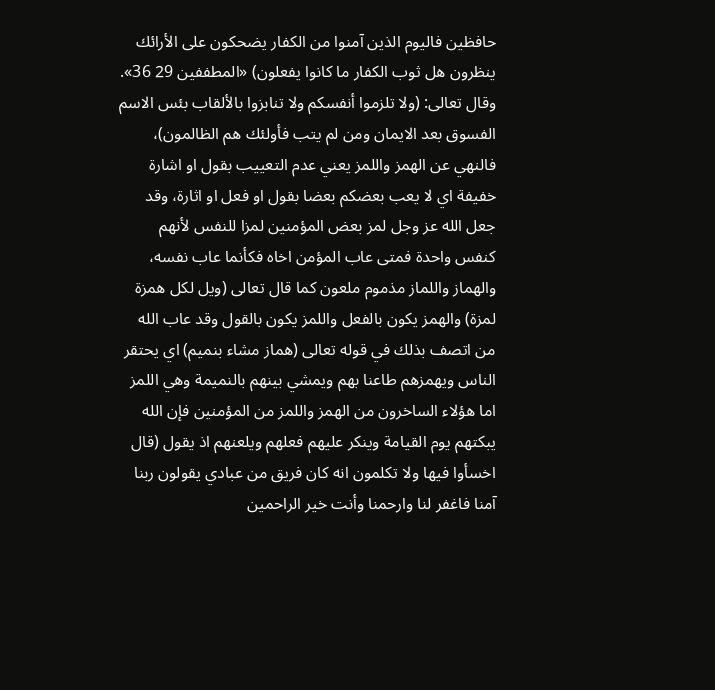حافظين فاليوم الذين آمنوا من الكفار يضحكون على الأرائك ينظرون هل ثوب الكفار ما كانوا يفعلون) «المطففين 29 36».
وقال تعالى: (ولا تلزموا أنفسكم ولا تنابزوا بالألقاب بئس الاسم الفسوق بعد الايمان ومن لم يتب فأولئك هم الظالمون)، فالنهي عن الهمز واللمز يعني عدم التعييب بقول او اشارة خفيفة اي لا يعب بعضكم بعضا بقول او فعل او اثارة، وقد جعل الله عز وجل لمز بعض المؤمنين لمزا للنفس لأنهم كنفس واحدة فمتى عاب المؤمن اخاه فكأنما عاب نفسه، والهماز واللماز مذموم ملعون كما قال تعالى (ويل لكل همزة لمزة) والهمز يكون بالفعل واللمز يكون بالقول وقد عاب الله من اتصف بذلك في قوله تعالى (هماز مشاء بنميم) اي يحتقر الناس ويهمزهم طاعنا بهم ويمشي بينهم بالنميمة وهي اللمز اما هؤلاء الساخرون من الهمز واللمز من المؤمنين فإن الله يبكتهم يوم القيامة وينكر عليهم فعلهم ويلعنهم اذ يقول (قال اخسأوا فيها ولا تكلمون انه كان فريق من عبادي يقولون ربنا آمنا فاغفر لنا وارحمنا وأنت خير الراحمين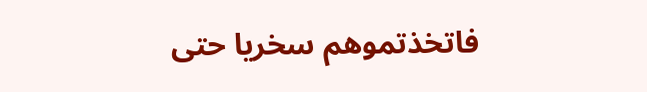فاتخذتموهم سخريا حتى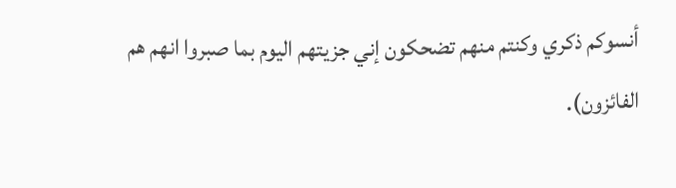أنسوكم ذكري وكنتم منهم تضحكون إني جزيتهم اليوم بما صبروا انهم هم الفائزون).